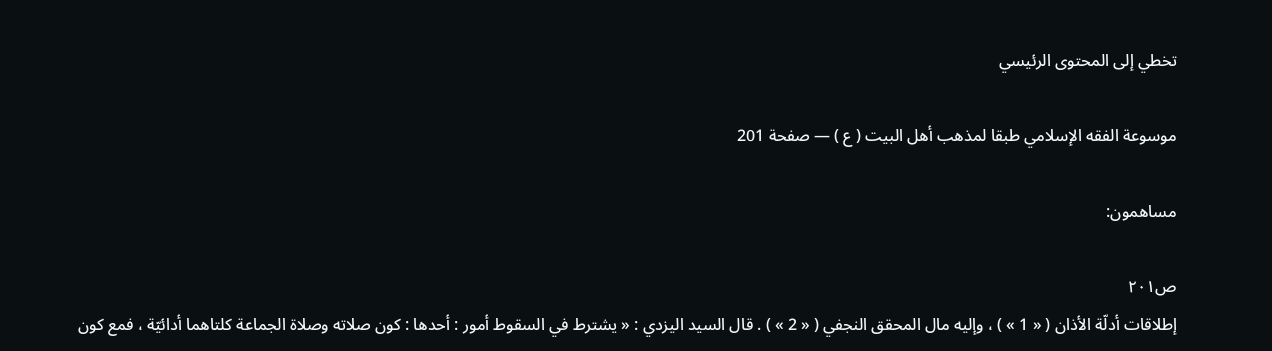تخطي إلى المحتوى الرئيسي

موسوعة الفقه الإسلامي طبقا لمذهب أهل البيت ( ع ) — صفحة 201

مساهمون:

ص٢٠١
إطلاقات أدلّة الأذان ( « 1 » ) ، وإليه مال المحقق النجفي ( « 2 » ) . قال السيد اليزدي : « يشترط في السقوط أمور : أحدها : كون صلاته وصلاة الجماعة كلتاهما أدائيّة ، فمع كون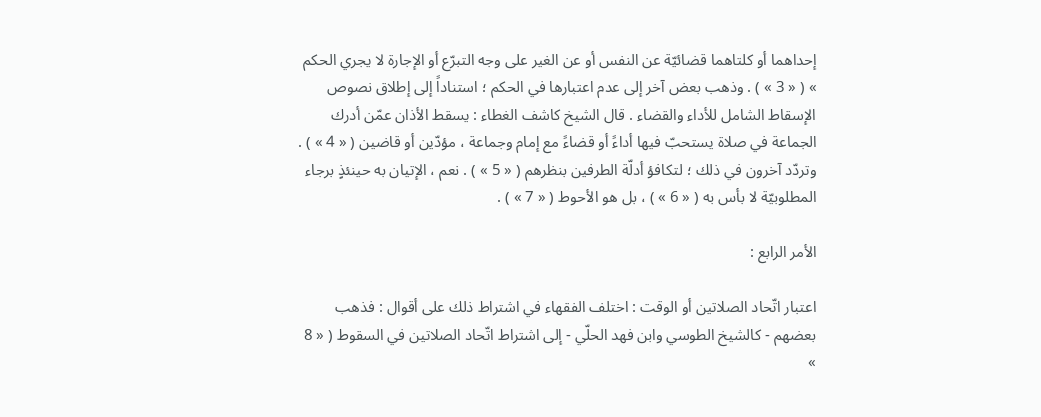إحداهما أو كلتاهما قضائيّة عن النفس أو عن الغير على وجه التبرّع أو الإجارة لا يجري الحكم » ( « 3 » ) . وذهب بعض آخر إلى عدم اعتبارها في الحكم ؛ استناداً إلى إطلاق نصوص الإسقاط الشامل للأداء والقضاء . قال الشيخ كاشف الغطاء : يسقط الأذان عمّن أدرك الجماعة في صلاة يستحبّ فيها أداءً أو قضاءً مع إمام وجماعة ، مؤدّين أو قاضين ( « 4 » ) . وتردّد آخرون في ذلك ؛ لتكافؤ أدلّة الطرفين بنظرهم ( « 5 » ) . نعم ، الإتيان به حينئذٍ برجاء المطلوبيّة لا بأس به ( « 6 » ) ، بل هو الأحوط ( « 7 » ) .

الأمر الرابع :

اعتبار اتّحاد الصلاتين أو الوقت : اختلف الفقهاء في اشتراط ذلك على أقوال : فذهب بعضهم - كالشيخ الطوسي وابن فهد الحلّي - إلى اشتراط اتّحاد الصلاتين في السقوط ( « 8 »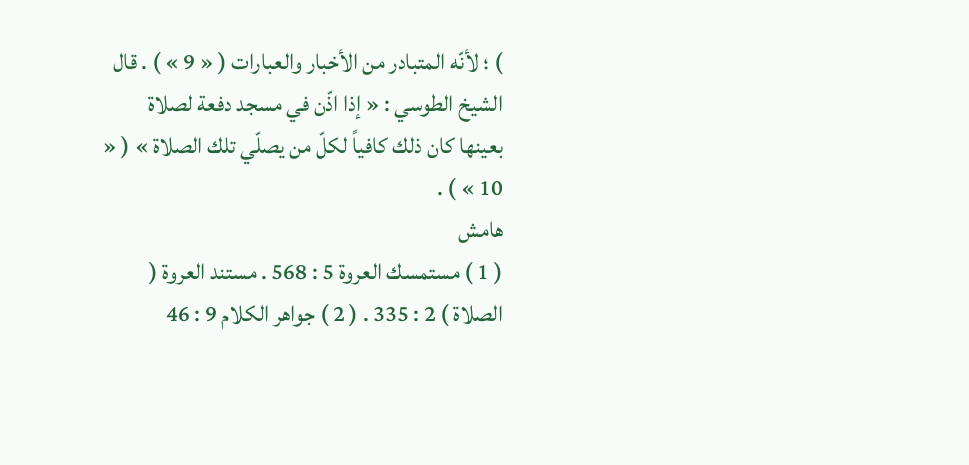) ؛ لأنّه المتبادر من الأخبار والعبارات ( « 9 » ) . قال الشيخ الطوسي : « إذا اذّن في مسجد دفعة لصلاة بعينها كان ذلك كافياً لكلّ من يصلّي تلك الصلاة » ( « 10 » ) .
هامش
( 1 ) مستمسك العروة 5 : 568 . مستند العروة ( الصلاة ) 2 : 335 . ( 2 ) جواهر الكلام 9 : 46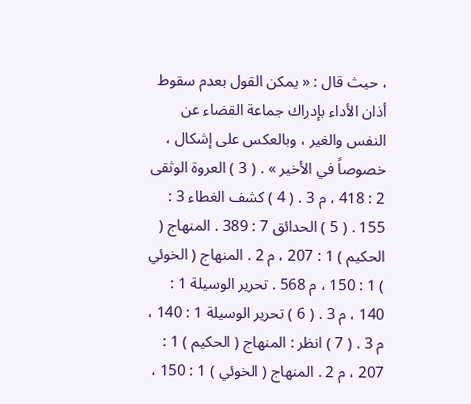، حيث قال : « يمكن القول بعدم سقوط أذان الأداء بإدراك جماعة القضاء عن النفس والغير ، وبالعكس على إشكال ، خصوصاً في الأخير » . ( 3 ) العروة الوثقى 2 : 418 ، م 3 . ( 4 ) كشف الغطاء 3 : 155 . ( 5 ) الحدائق 7 : 389 . المنهاج ( الحكيم ) 1 : 207 ، م 2 . المنهاج ( الخوئي ) 1 : 150 ، م 568 . تحرير الوسيلة 1 : 140 ، م 3 . ( 6 ) تحرير الوسيلة 1 : 140 ، م 3 . ( 7 ) انظر : المنهاج ( الحكيم ) 1 : 207 ، م 2 . المنهاج ( الخوئي ) 1 : 150 ،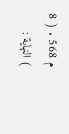م 568 . ( 8 ) النهاية :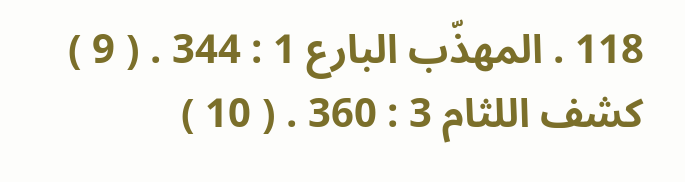118 . المهذّب البارع 1 : 344 . ( 9 ) كشف اللثام 3 : 360 . ( 10 )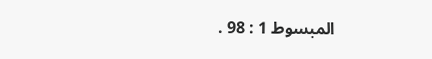المبسوط 1 : 98 .